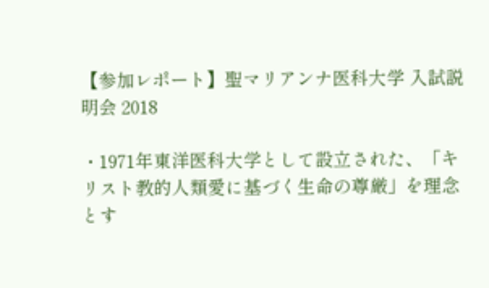【参加レポート】聖マリアンナ医科大学 入試説明会 2018

・1971年東洋医科大学として設立された、「キリスト教的人類愛に基づく生命の尊厳」を理念とす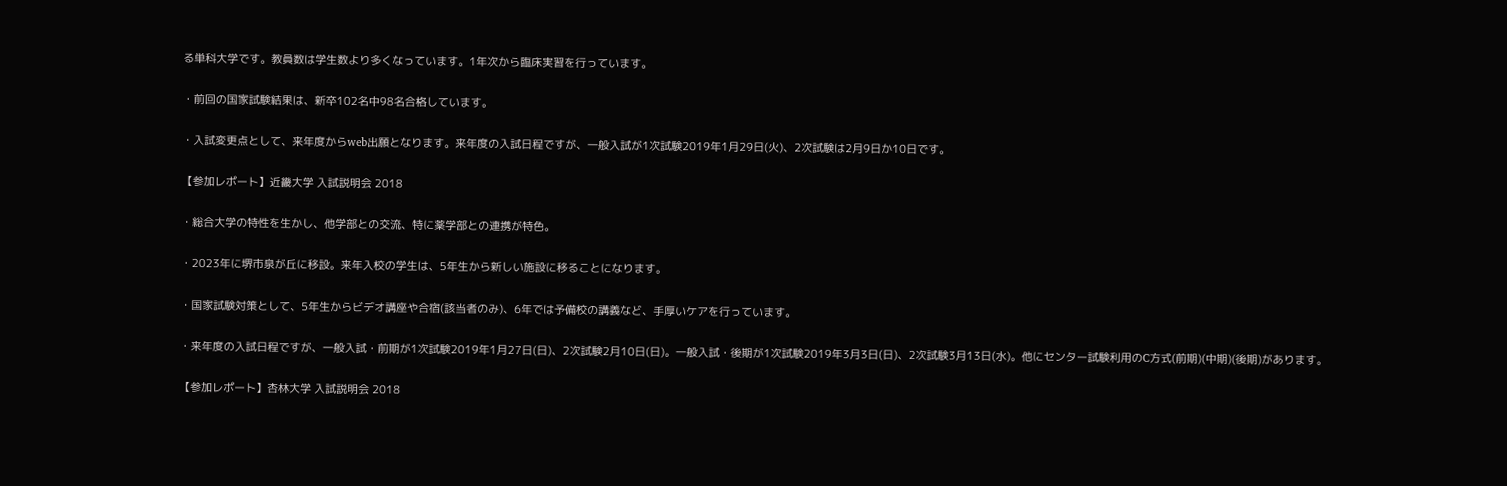る単科大学です。教員数は学生数より多くなっています。1年次から臨床実習を行っています。

・前回の国家試験結果は、新卒102名中98名合格しています。

・入試変更点として、来年度からweb出願となります。来年度の入試日程ですが、一般入試が1次試験2019年1月29日(火)、2次試験は2月9日か10日です。

【参加レポート】近畿大学 入試説明会 2018

・総合大学の特性を生かし、他学部との交流、特に薬学部との連携が特色。

・2023年に堺市泉が丘に移設。来年入校の学生は、5年生から新しい施設に移ることになります。

・国家試験対策として、5年生からビデオ講座や合宿(該当者のみ)、6年では予備校の講義など、手厚いケアを行っています。

・来年度の入試日程ですが、一般入試・前期が1次試験2019年1月27日(日)、2次試験2月10日(日)。一般入試・後期が1次試験2019年3月3日(日)、2次試験3月13日(水)。他にセンター試験利用のC方式(前期)(中期)(後期)があります。

【参加レポート】杏林大学 入試説明会 2018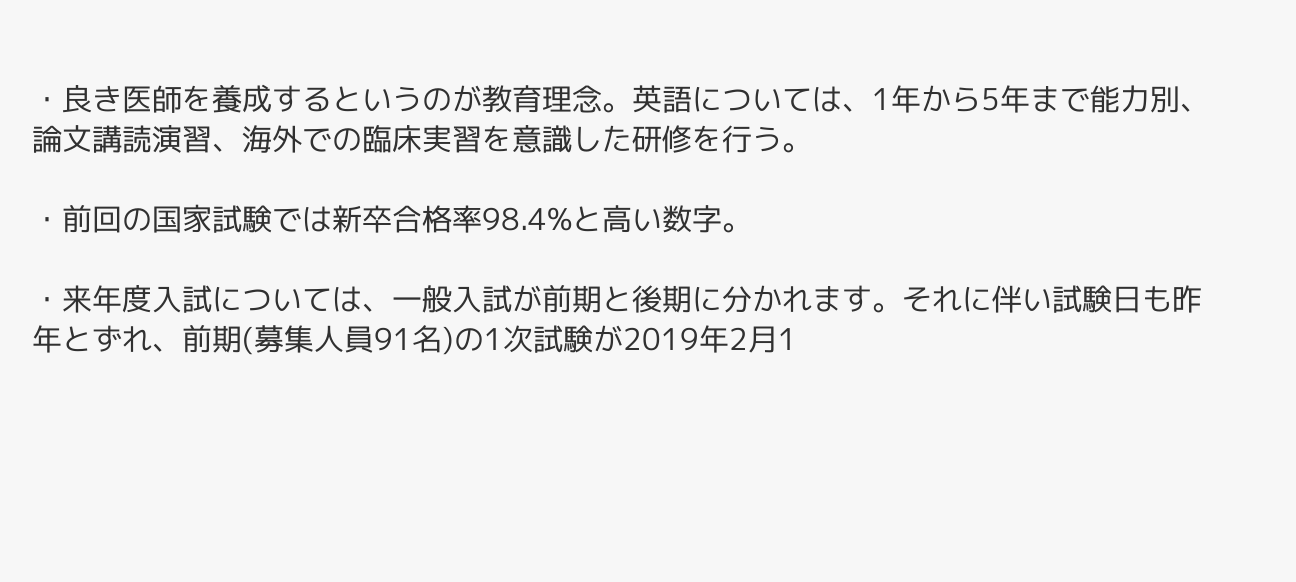・良き医師を養成するというのが教育理念。英語については、1年から5年まで能力別、論文講読演習、海外での臨床実習を意識した研修を行う。

・前回の国家試験では新卒合格率98.4%と高い数字。

・来年度入試については、一般入試が前期と後期に分かれます。それに伴い試験日も昨年とずれ、前期(募集人員91名)の1次試験が2019年2月1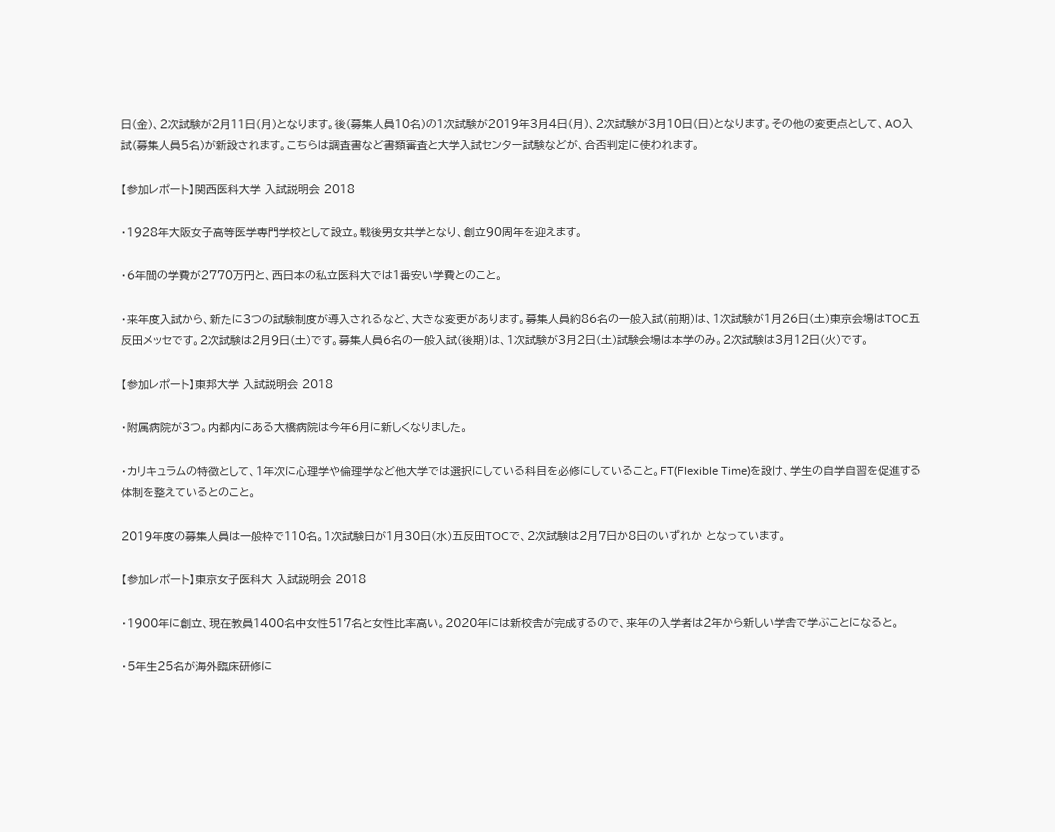日(金)、2次試験が2月11日(月)となります。後(募集人員10名)の1次試験が2019年3月4日(月)、2次試験が3月10日(日)となります。その他の変更点として、AO入試(募集人員5名)が新設されます。こちらは調査書など書類審査と大学入試センター試験などが、合否判定に使われます。

【参加レポート】関西医科大学 入試説明会 2018

・1928年大阪女子高等医学専門学校として設立。戦後男女共学となり、創立90周年を迎えます。

・6年間の学費が2770万円と、西日本の私立医科大では1番安い学費とのこと。

・来年度入試から、新たに3つの試験制度が導入されるなど、大きな変更があります。募集人員約86名の一般入試(前期)は、1次試験が1月26日(土)東京会場はTOC五反田メッセです。2次試験は2月9日(土)です。募集人員6名の一般入試(後期)は、1次試験が3月2日(土)試験会場は本学のみ。2次試験は3月12日(火)です。

【参加レポート】東邦大学 入試説明会 2018

・附属病院が3つ。内都内にある大橋病院は今年6月に新しくなりました。

・カリキュラムの特徴として、1年次に心理学や倫理学など他大学では選択にしている科目を必修にしていること。FT(Flexible Time)を設け、学生の自学自習を促進する体制を整えているとのこと。

2019年度の募集人員は一般枠で110名。1次試験日が1月30日(水)五反田TOCで、2次試験は2月7日か8日のいずれか となっています。

【参加レポート】東京女子医科大 入試説明会 2018

・1900年に創立、現在教員1400名中女性517名と女性比率高い。2020年には新校舎が完成するので、来年の入学者は2年から新しい学舎で学ぶことになると。

・5年生25名が海外臨床研修に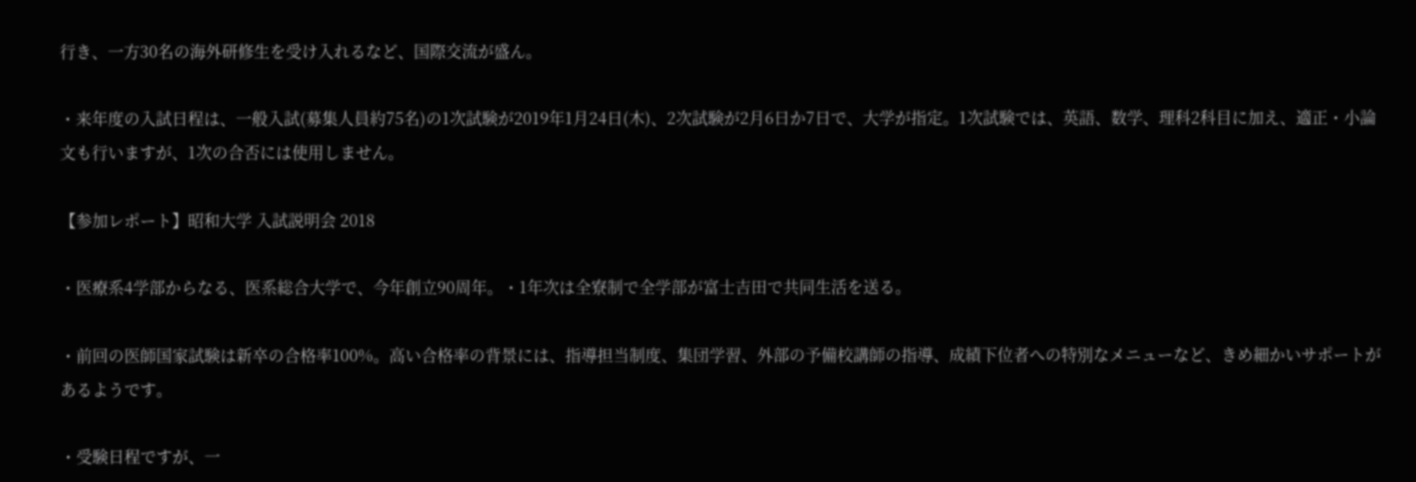行き、一方30名の海外研修生を受け入れるなど、国際交流が盛ん。

・来年度の入試日程は、一般入試(募集人員約75名)の1次試験が2019年1月24日(木)、2次試験が2月6日か7日で、大学が指定。1次試験では、英語、数学、理科2科目に加え、適正・小論文も行いますが、1次の合否には使用しません。

【参加レポート】昭和大学 入試説明会 2018

・医療系4学部からなる、医系総合大学で、今年創立90周年。・1年次は全寮制で全学部が富士吉田で共同生活を送る。

・前回の医師国家試験は新卒の合格率100%。高い合格率の背景には、指導担当制度、集団学習、外部の予備校講師の指導、成績下位者への特別なメニューなど、きめ細かいサポートがあるようです。

・受験日程ですが、一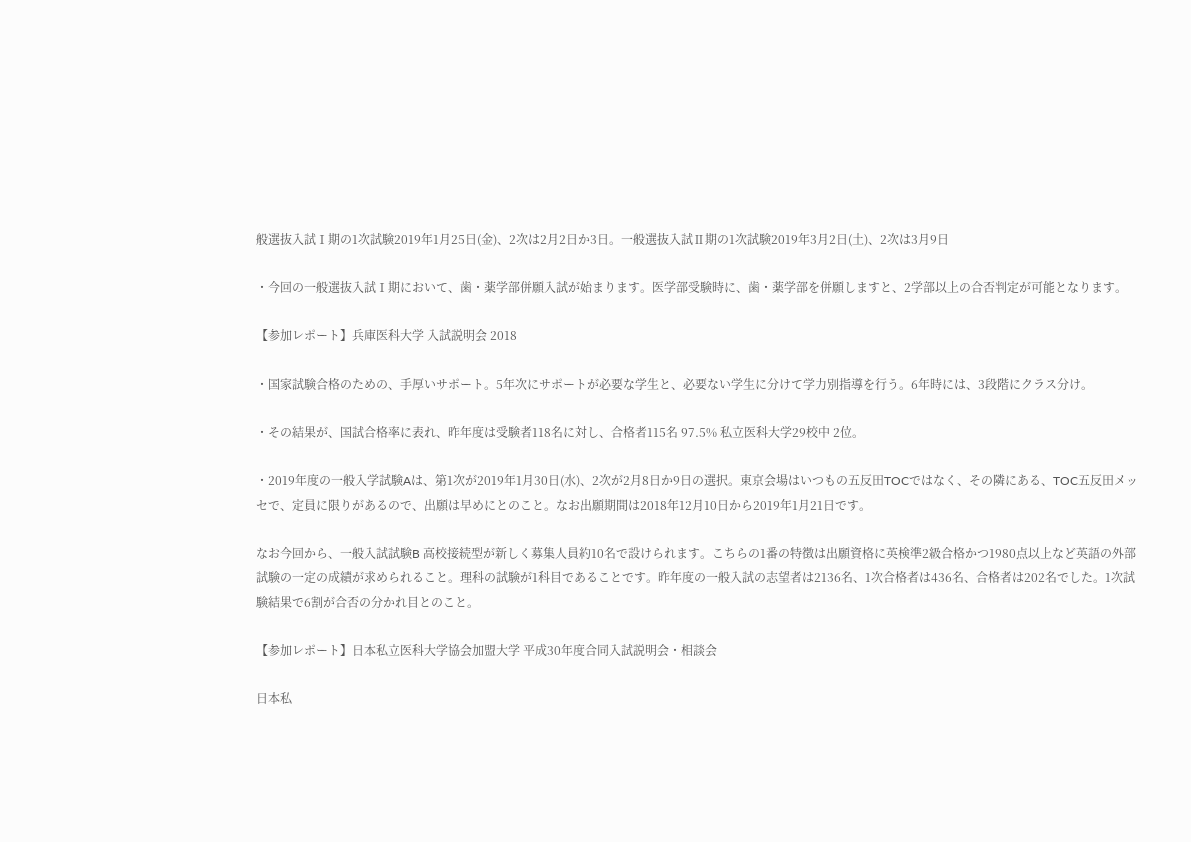般選抜入試Ⅰ期の1次試験2019年1月25日(金)、2次は2月2日か3日。一般選抜入試Ⅱ期の1次試験2019年3月2日(土)、2次は3月9日

・今回の一般選抜入試Ⅰ期において、歯・薬学部併願入試が始まります。医学部受験時に、歯・薬学部を併願しますと、2学部以上の合否判定が可能となります。

【参加レポート】兵庫医科大学 入試説明会 2018

・国家試験合格のための、手厚いサポート。5年次にサポートが必要な学生と、必要ない学生に分けて学力別指導を行う。6年時には、3段階にクラス分け。

・その結果が、国試合格率に表れ、昨年度は受験者118名に対し、合格者115名 97.5% 私立医科大学29校中 2位。

・2019年度の一般入学試験Aは、第1次が2019年1月30日(水)、2次が2月8日か9日の選択。東京会場はいつもの五反田TOCではなく、その隣にある、TOC五反田メッセで、定員に限りがあるので、出願は早めにとのこと。なお出願期間は2018年12月10日から2019年1月21日です。

なお今回から、一般入試試験B 高校接続型が新しく募集人員約10名で設けられます。こちらの1番の特徴は出願資格に英検準2級合格かつ1980点以上など英語の外部試験の一定の成績が求められること。理科の試験が1科目であることです。昨年度の一般入試の志望者は2136名、1次合格者は436名、合格者は202名でした。1次試験結果で6割が合否の分かれ目とのこと。

【参加レポート】日本私立医科大学協会加盟大学 平成30年度合同入試説明会・相談会

日本私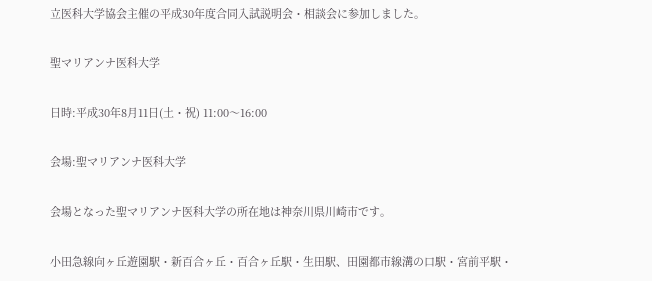立医科大学協会主催の平成30年度合同入試説明会・相談会に参加しました。

聖マリアンナ医科大学

日時:平成30年8月11日(土・祝) 11:00〜16:00

会場:聖マリアンナ医科大学

会場となった聖マリアンナ医科大学の所在地は神奈川県川崎市です。

小田急線向ヶ丘遊園駅・新百合ヶ丘・百合ヶ丘駅・生田駅、田園都市線溝の口駅・宮前平駅・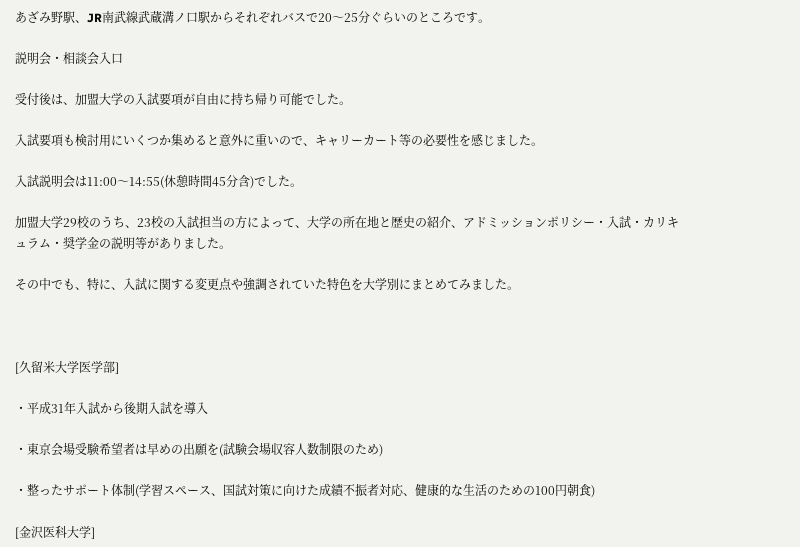あざみ野駅、JR南武線武蔵溝ノ口駅からそれぞれバスで20〜25分ぐらいのところです。

説明会・相談会入口

受付後は、加盟大学の入試要項が自由に持ち帰り可能でした。

入試要項も検討用にいくつか集めると意外に重いので、キャリーカート等の必要性を感じました。

入試説明会は11:00〜14:55(休憩時間45分含)でした。

加盟大学29校のうち、23校の入試担当の方によって、大学の所在地と歴史の紹介、アドミッションポリシー・入試・カリキュラム・奨学金の説明等がありました。

その中でも、特に、入試に関する変更点や強調されていた特色を大学別にまとめてみました。



[久留米大学医学部]

・平成31年入試から後期入試を導入

・東京会場受験希望者は早めの出願を(試験会場収容人数制限のため)

・整ったサポート体制(学習スペース、国試対策に向けた成績不振者対応、健康的な生活のための100円朝食)

[金沢医科大学]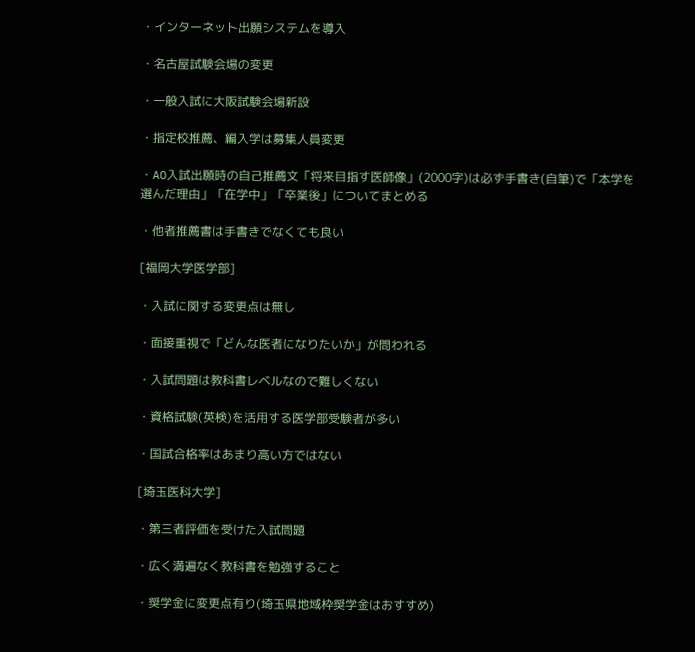・インターネット出願システムを導入

・名古屋試験会場の変更

・一般入試に大阪試験会場新設

・指定校推薦、編入学は募集人員変更

・AO入試出願時の自己推薦文「将来目指す医師像」(2000字)は必ず手書き(自筆)で「本学を選んだ理由」「在学中」「卒業後」についてまとめる

・他者推薦書は手書きでなくても良い

[福岡大学医学部]

・入試に関する変更点は無し

・面接重視で「どんな医者になりたいか」が問われる

・入試問題は教科書レベルなので難しくない

・資格試験(英検)を活用する医学部受験者が多い

・国試合格率はあまり高い方ではない

[埼玉医科大学]

・第三者評価を受けた入試問題

・広く満遍なく教科書を勉強すること

・奨学金に変更点有り(埼玉県地域枠奨学金はおすすめ)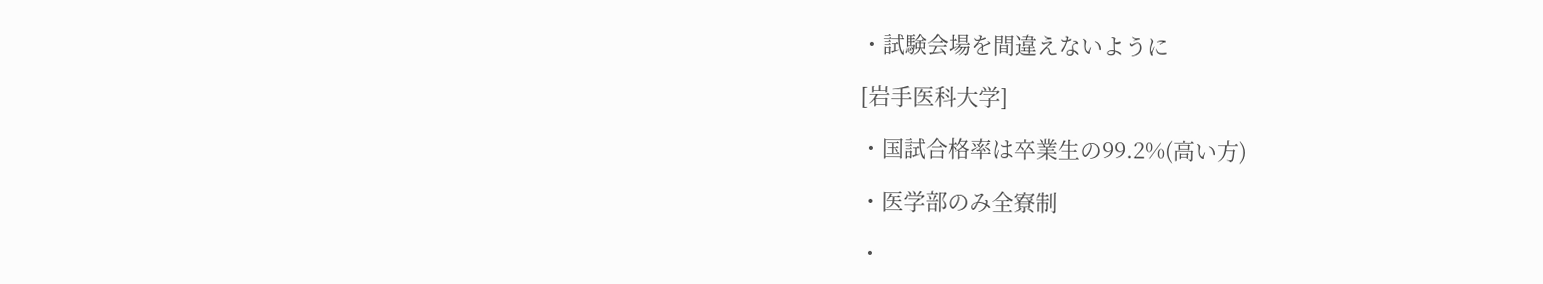・試験会場を間違えないように

[岩手医科大学]

・国試合格率は卒業生の99.2%(高い方)

・医学部のみ全寮制

・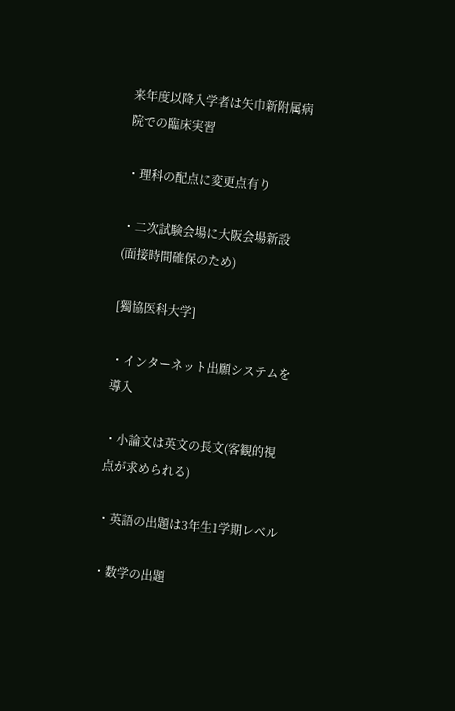来年度以降入学者は矢巾新附属病院での臨床実習

・理科の配点に変更点有り

・二次試験会場に大阪会場新設(面接時間確保のため)

[獨協医科大学]

・インターネット出願システムを導入

・小論文は英文の長文(客観的視点が求められる)

・英語の出題は3年生1学期レベル

・数学の出題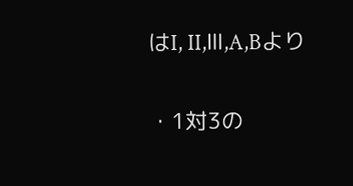はI, II,Ⅲ,A,Bより

・1対3の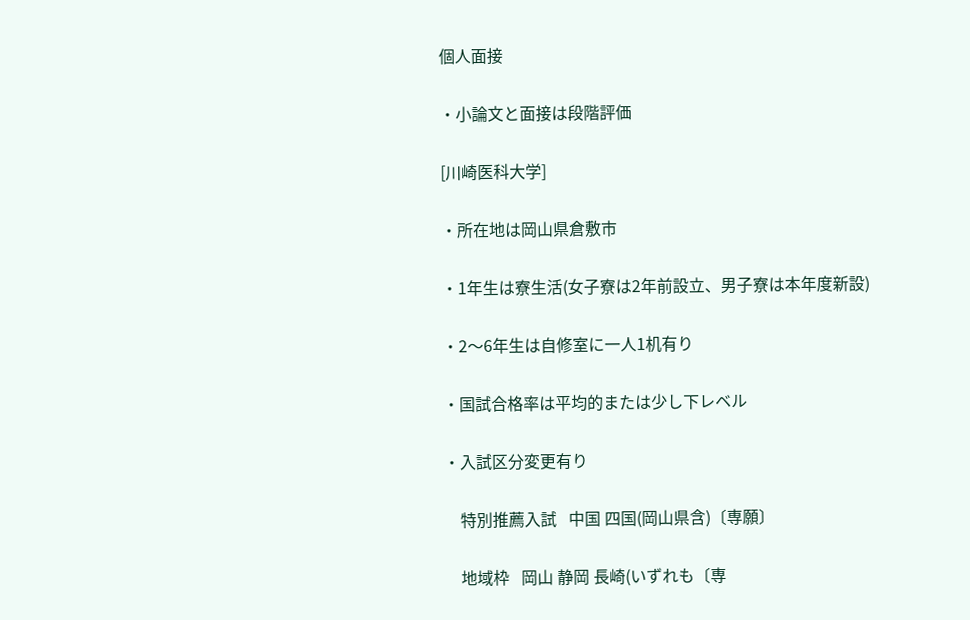個人面接

・小論文と面接は段階評価

[川崎医科大学]

・所在地は岡山県倉敷市

・1年生は寮生活(女子寮は2年前設立、男子寮は本年度新設)

・2〜6年生は自修室に一人1机有り

・国試合格率は平均的または少し下レベル

・入試区分変更有り

    特別推薦入試   中国 四国(岡山県含)〔専願〕

    地域枠   岡山 静岡 長崎(いずれも〔専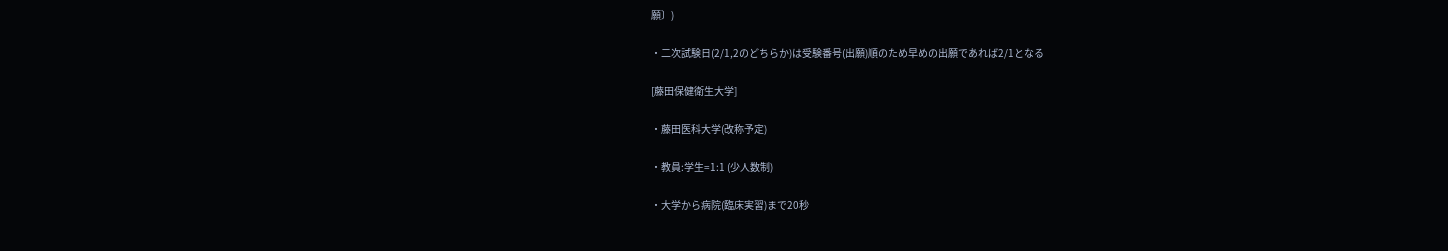願〕)

・二次試験日(2/1,2のどちらか)は受験番号(出願)順のため早めの出願であれば2/1となる

[藤田保健衛生大学]

・藤田医科大学(改称予定)

・教員:学生=1:1 (少人数制)

・大学から病院(臨床実習)まで20秒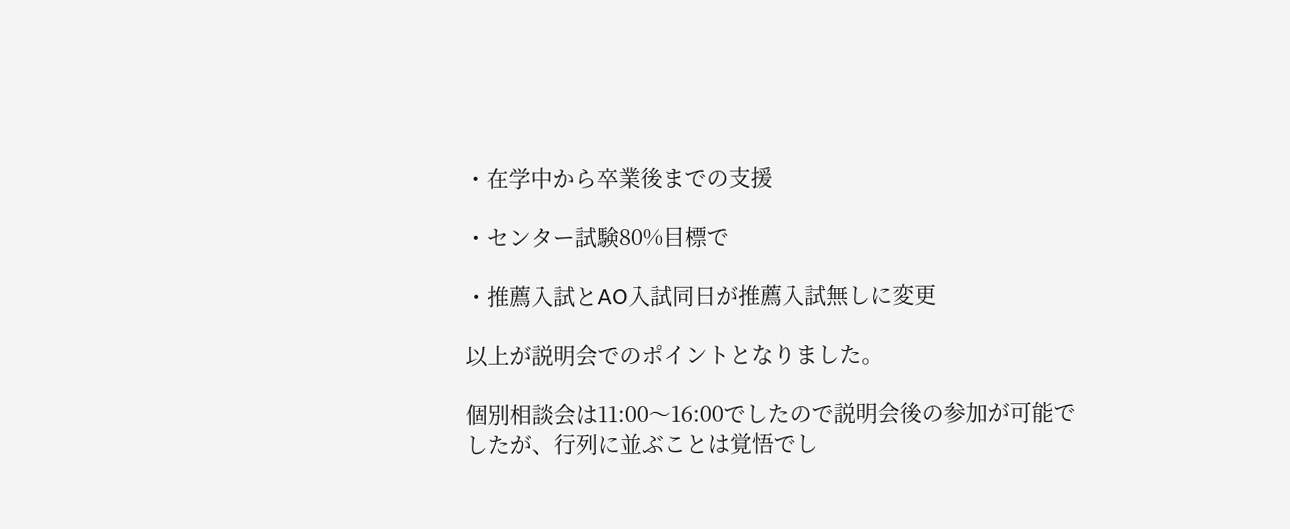・在学中から卒業後までの支援

・センター試験80%目標で

・推薦入試とAO入試同日が推薦入試無しに変更

以上が説明会でのポイントとなりました。

個別相談会は11:00〜16:00でしたので説明会後の参加が可能でしたが、行列に並ぶことは覚悟でし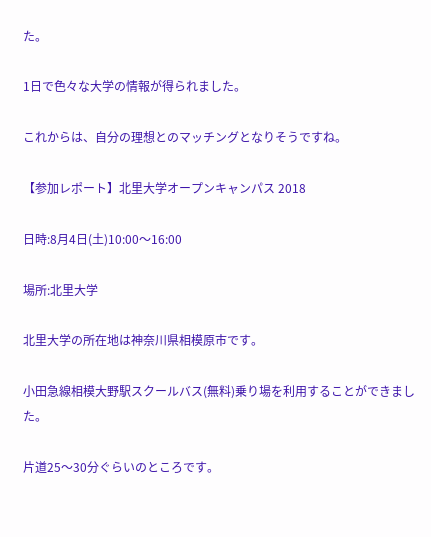た。

1日で色々な大学の情報が得られました。

これからは、自分の理想とのマッチングとなりそうですね。

【参加レポート】北里大学オープンキャンパス 2018

日時:8月4日(土)10:00〜16:00

場所:北里大学

北里大学の所在地は神奈川県相模原市です。

小田急線相模大野駅スクールバス(無料)乗り場を利用することができました。

片道25〜30分ぐらいのところです。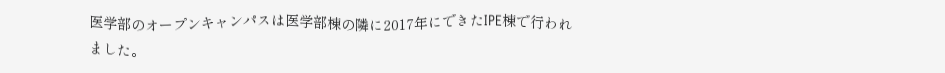医学部のオープンキャンパスは医学部棟の隣に2017年にできたIPE棟で行われました。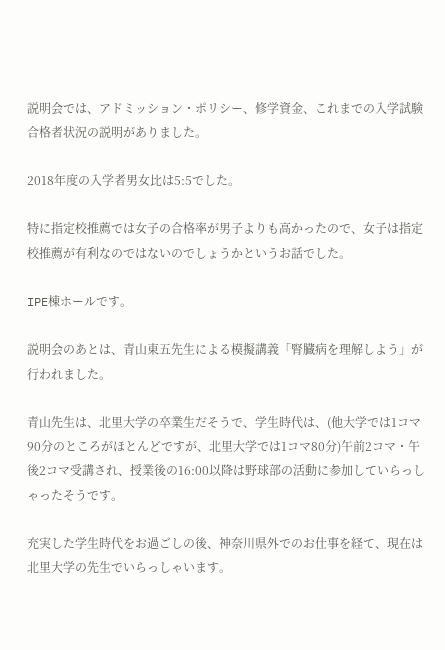説明会では、アドミッション・ポリシー、修学資金、これまでの入学試験合格者状況の説明がありました。

2018年度の入学者男女比は5:5でした。

特に指定校推薦では女子の合格率が男子よりも高かったので、女子は指定校推薦が有利なのではないのでしょうかというお話でした。

IPE棟ホールです。

説明会のあとは、青山東五先生による模擬講義「腎臓病を理解しよう」が行われました。

青山先生は、北里大学の卒業生だそうで、学生時代は、(他大学では1コマ90分のところがほとんどですが、北里大学では1コマ80分)午前2コマ・午後2コマ受講され、授業後の16:00以降は野球部の活動に参加していらっしゃったそうです。

充実した学生時代をお過ごしの後、神奈川県外でのお仕事を経て、現在は北里大学の先生でいらっしゃいます。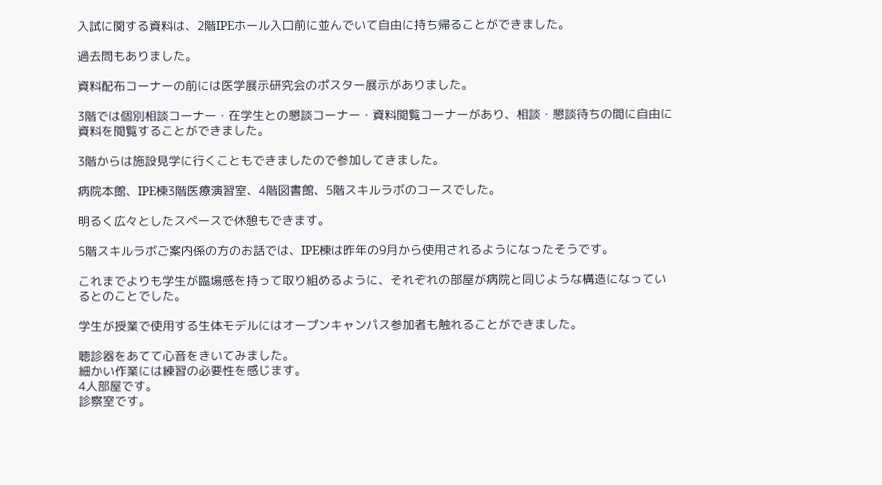入試に関する資料は、2階IPEホール入口前に並んでいて自由に持ち帰ることができました。

過去問もありました。

資料配布コーナーの前には医学展示研究会のポスター展示がありました。

3階では個別相談コーナー・在学生との懇談コーナー・資料閲覧コーナーがあり、相談・懇談待ちの間に自由に資料を閲覧することができました。

3階からは施設見学に行くこともできましたので参加してきました。

病院本館、IPE棟3階医療演習室、4階図書館、5階スキルラボのコースでした。

明るく広々としたスペースで休憩もできます。

5階スキルラボご案内係の方のお話では、IPE棟は昨年の9月から使用されるようになったそうです。

これまでよりも学生が臨場感を持って取り組めるように、それぞれの部屋が病院と同じような構造になっているとのことでした。

学生が授業で使用する生体モデルにはオープンキャンパス参加者も触れることができました。

聴診器をあてて心音をきいてみました。
細かい作業には練習の必要性を感じます。
4人部屋です。
診察室です。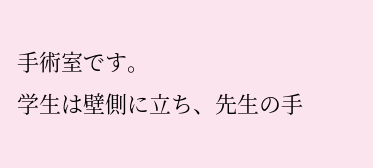手術室です。
学生は壁側に立ち、先生の手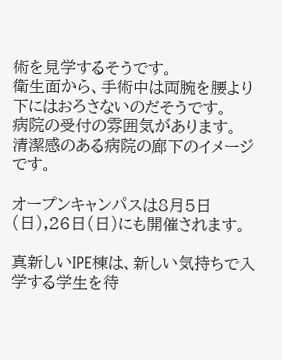術を見学するそうです。
衛生面から、手術中は両腕を腰より下にはおろさないのだそうです。
病院の受付の雰囲気があります。
清潔感のある病院の廊下のイメージです。

オープンキャンパスは8月5日(日),26日(日)にも開催されます。

真新しいIPE棟は、新しい気持ちで入学する学生を待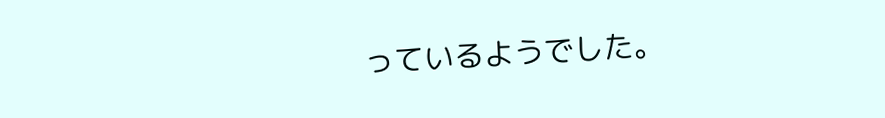っているようでした。